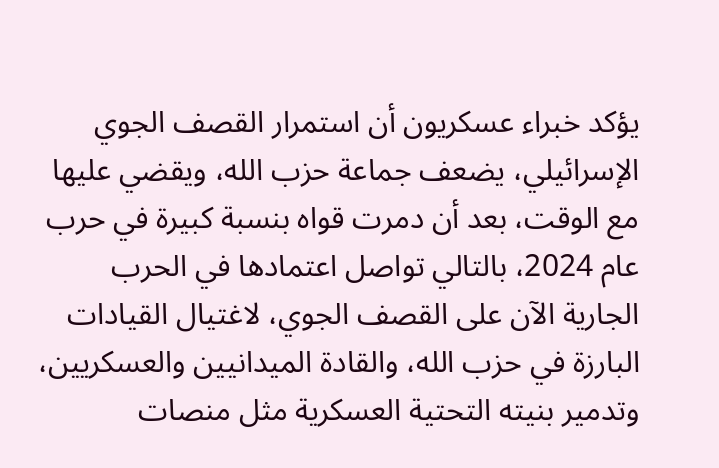يؤكد خبراء عسكريون أن استمرار القصف الجوي الإسرائيلي، يضعف جماعة حزب الله، ويقضي عليها مع الوقت، بعد أن دمرت قواه بنسبة كبيرة في حرب عام 2024، بالتالي تواصل اعتمادها في الحرب الجارية الآن على القصف الجوي، لاغتيال القيادات البارزة في حزب الله، والقادة الميدانيين والعسكريين، وتدمير بنيته التحتية العسكرية مثل منصات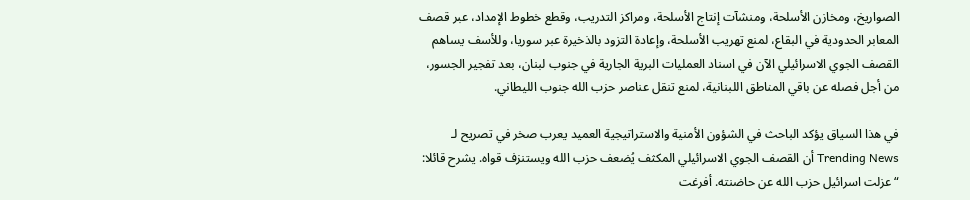الصواريخ، ومخازن الأسلحة، ومنشآت إنتاج الأسلحة، ومراكز التدريب، وقطع خطوط الإمداد، عبر قصف المعابر الحدودية في البقاع، لمنع تهريب الأسلحة، وإعادة التزود بالذخيرة عبر سوريا، وللأسف يساهم القصف الجوي الاسرائيلي الآن في اسناد العمليات البرية الجارية في جنوب لبنان، بعد تفجير الجسور، من أجل فصله عن باقي المناطق اللبنانية، لمنع تنقل عناصر حزب الله جنوب الليطاني.

في هذا السياق يؤكد الباحث في الشؤون الأمنية والاستراتيجية العميد يعرب صخر في تصريح لـ Trending News أن القصف الجوي الاسرائيلي المكثف يُضعف حزب الله ويستنزف قواه. يشرح قائلا: “عزلت اسرائيل حزب الله عن حاضنته. أفرغت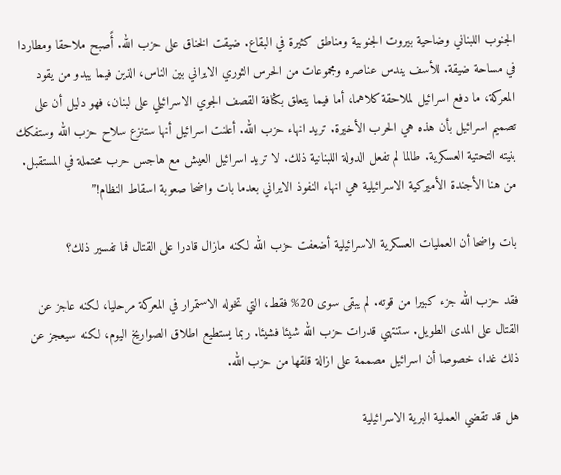الجنوب اللبناني وضاحية بيروت الجنوبية ومناطق كثيرة في البقاع. ضيقت الخناق على حزب الله. أًصبح ملاحقا ومطاردا في مساحة ضيقة. للأسف يندس عناصره ومجموعات من الحرس الثوري الايراني بين الناس، الذين فيما يبدو من يقود المعركة، ما دفع اسرائيل لملاحقة كلاهما، أما فيما يتعلق بكثافة القصف الجوي الاسرائيلي على لبنان، فهو دليل أن على تصميم اسرائيل بأن هذه هي الحرب الأخيرة. تريد انهاء حزب الله. أعلنت اسرائيل أنها ستنزع سلاح حزب الله وستفكك بنيته التحتية العسكرية. طالما لم تفعل الدولة اللبنانية ذلك. لا تريد اسرائيل العيش مع هاجس حرب محتملة في المستقبل. من هنا الأجندة الأميركية الاسرائيلية هي انهاء النفوذ الايراني بعدما بات واضحا صعوبة اسقاط النظام!”

بات واضحا أن العمليات العسكرية الاسرائيلية أضعفت حزب الله لكنه مازال قادرا على القتال فما تفسير ذلك؟

فقد حزب الله جزء كبيرا من قوته. لم يبقى سوى 20% فقط، التي تخوله الاستمرار في المعركة مرحليا، لكنه عاجز عن القتال على المدى الطويل. ستنتهي قدرات حزب الله شيئا فشيئا. ربما يستطيع اطلاق الصواريخ اليوم، لكنه سيعجز عن ذلك غدا، خصوصا أن اسرائيل مصممة على ازالة قلقها من حزب الله.

هل قد تقضي العملية البرية الاسرائيلية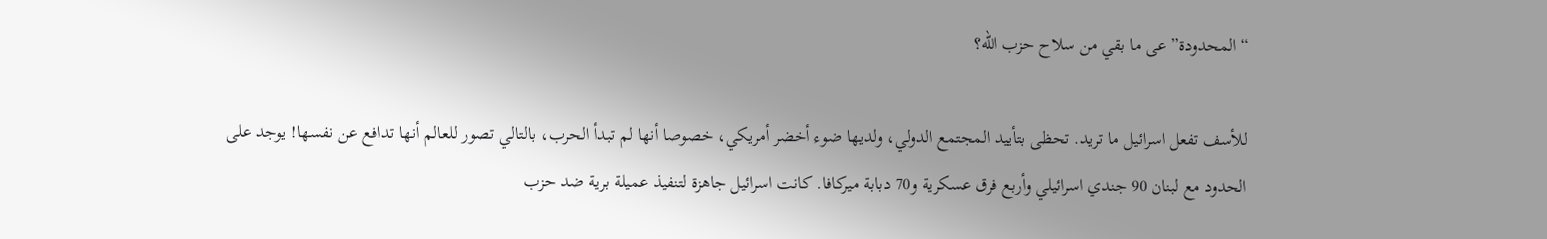“المحدودة” عى ما بقي من سلاح حزب الله؟

للأسف تفعل اسرائيل ما تريد. تحظى بتأييد المجتمع الدولي، ولديها ضوء أخضر أمريكي، خصوصا أنها لم تبدأ الحرب، بالتالي تصور للعالم أنها تدافع عن نفسها! يوجد على الحدود مع لبنان 90 جندي اسرائيلي وأربع فرق عسكرية و70 دبابة ميركافا. كانت اسرائيل جاهزة لتنفيذ عميلة برية ضد حزب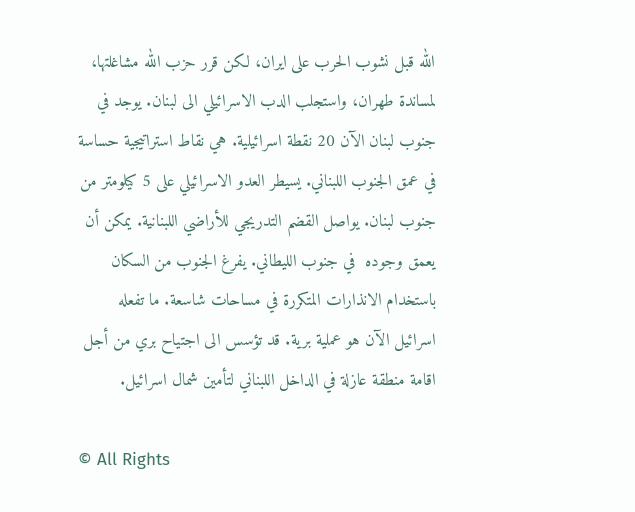الله قبل نشوب الحرب على ايران، لكن قرر حزب الله مشاغلتها، لمساندة طهران، واستجلب الدب الاسرائيلي الى لبنان. يوجد في جنوب لبنان الآن 20 نقطة اسرائيلية. هي نقاط استراتيجية حساسة في عمق الجنوب اللبناني. يسيطر العدو الاسرائيلي على 5 كيلومتر من جنوب لبنان. يواصل القضم التدريجي للأراضي اللبنانية. يمكن أن يعمق وجوده  في جنوب الليطاني. يفرغ الجنوب من السكان باستخدام الانذارات المتكررة في مساحات شاسعة. ما تفعله اسرائيل الآن هو عملية برية. قد تؤسس الى اجتياح بري من أجل اقامة منطقة عازلة في الداخل اللبناني لتأمين شمال اسرائيل.

© All Rights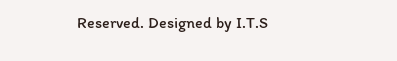Reserved. Designed by I.T.S